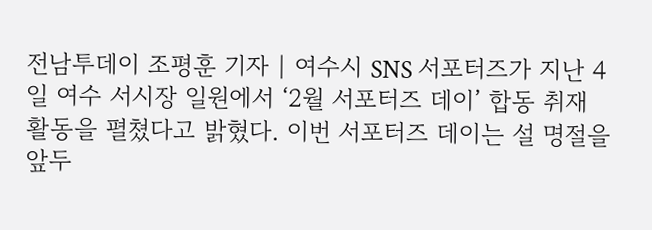전남투데이 조평훈 기자 | 여수시 SNS 서포터즈가 지난 4일 여수 서시장 일원에서 ‘2월 서포터즈 데이’ 합동 취재 활동을 펼쳤다고 밝혔다. 이번 서포터즈 데이는 설 명절을 앞두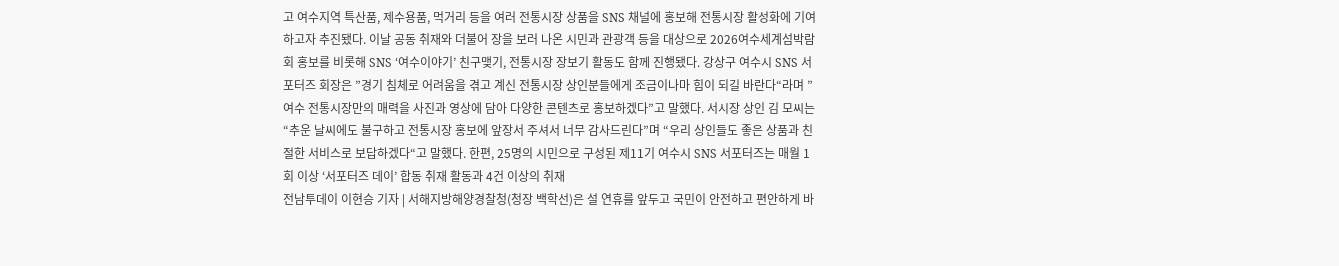고 여수지역 특산품, 제수용품, 먹거리 등을 여러 전통시장 상품을 SNS 채널에 홍보해 전통시장 활성화에 기여하고자 추진됐다. 이날 공동 취재와 더불어 장을 보러 나온 시민과 관광객 등을 대상으로 2026여수세계섬박람회 홍보를 비롯해 SNS ‘여수이야기’ 친구맺기, 전통시장 장보기 활동도 함께 진행됐다. 강상구 여수시 SNS 서포터즈 회장은 ”경기 침체로 어려움을 겪고 계신 전통시장 상인분들에게 조금이나마 힘이 되길 바란다“라며 ”여수 전통시장만의 매력을 사진과 영상에 담아 다양한 콘텐츠로 홍보하겠다”고 말했다. 서시장 상인 김 모씨는 “추운 날씨에도 불구하고 전통시장 홍보에 앞장서 주셔서 너무 감사드린다”며 “우리 상인들도 좋은 상품과 친절한 서비스로 보답하겠다“고 말했다. 한편, 25명의 시민으로 구성된 제11기 여수시 SNS 서포터즈는 매월 1회 이상 ‘서포터즈 데이’ 합동 취재 활동과 4건 이상의 취재
전남투데이 이현승 기자 | 서해지방해양경찰청(청장 백학선)은 설 연휴를 앞두고 국민이 안전하고 편안하게 바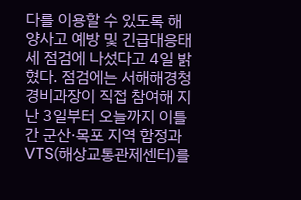다를 이용할 수 있도록 해양사고 예방 및 긴급대응태세 점검에 나섰다고 4일 밝혔다. 점검에는 서해해경청 경비과장이 직접 참여해 지난 3일부터 오늘까지 이틀간 군산·목포 지역 함정과 VTS(해상교통관제센터)를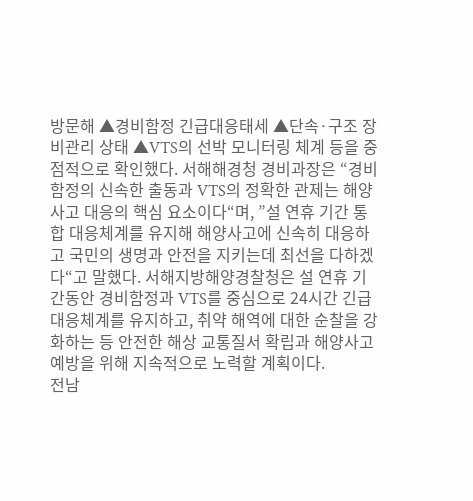방문해 ▲경비함정 긴급대응태세 ▲단속·구조 장비관리 상태 ▲VTS의 선박 모니터링 체계 등을 중점적으로 확인했다. 서해해경청 경비과장은 “경비함정의 신속한 출동과 VTS의 정확한 관제는 해양사고 대응의 핵심 요소이다“며, ”설 연휴 기간 통합 대응체계를 유지해 해양사고에 신속히 대응하고 국민의 생명과 안전을 지키는데 최선을 다하겠다“고 말했다. 서해지방해양경찰청은 설 연휴 기간동안 경비함정과 VTS를 중심으로 24시간 긴급대응체계를 유지하고, 취약 해역에 대한 순찰을 강화하는 등 안전한 해상 교통질서 확립과 해양사고 예방을 위해 지속적으로 노력할 계획이다.
전남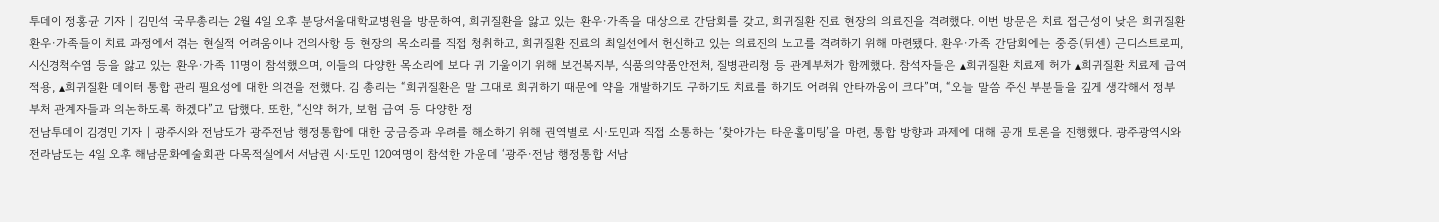투데이 정홍균 기자 | 김민석 국무총리는 2월 4일 오후 분당서울대학교병원을 방문하여, 희귀질환을 앓고 있는 환우·가족을 대상으로 간담회를 갖고, 희귀질환 진료 현장의 의료진을 격려했다. 이번 방문은 치료 접근성이 낮은 희귀질환 환우·가족들이 치료 과정에서 겪는 현실적 어려움이나 건의사항 등 현장의 목소리를 직접 청취하고, 희귀질환 진료의 최일선에서 헌신하고 있는 의료진의 노고를 격려하기 위해 마련됐다. 환우·가족 간담회에는 중증(뒤센) 근디스트로피, 시신경척수염 등을 앓고 있는 환우·가족 11명이 참석했으며, 이들의 다양한 목소리에 보다 귀 기울이기 위해 보건복지부, 식품의약품안전처, 질병관리청 등 관계부처가 함께했다. 참석자들은 ▴희귀질환 치료제 허가 ▴희귀질환 치료제 급여 적용, ▴희귀질환 데이터 통합 관리 필요성에 대한 의견을 전했다. 김 총리는 “희귀질환은 말 그대로 희귀하기 때문에 약을 개발하기도 구하기도 치료를 하기도 어려워 안타까움이 크다”며, “오늘 말씀 주신 부분들을 깊게 생각해서 정부 부처 관계자들과 의논하도록 하겠다”고 답했다. 또한, “신약 허가, 보험 급여 등 다양한 정
전남투데이 김경민 기자 | 광주시와 전남도가 광주전남 행정통합에 대한 궁금증과 우려를 해소하기 위해 권역별로 시·도민과 직접 소통하는 ‘찾아가는 타운홀미팅’을 마련, 통합 방향과 과제에 대해 공개 토론을 진행했다. 광주광역시와 전라남도는 4일 오후 해남문화예술회관 다목적실에서 서남권 시·도민 120여명이 참석한 가운데 ‘광주·전남 행정통합 서남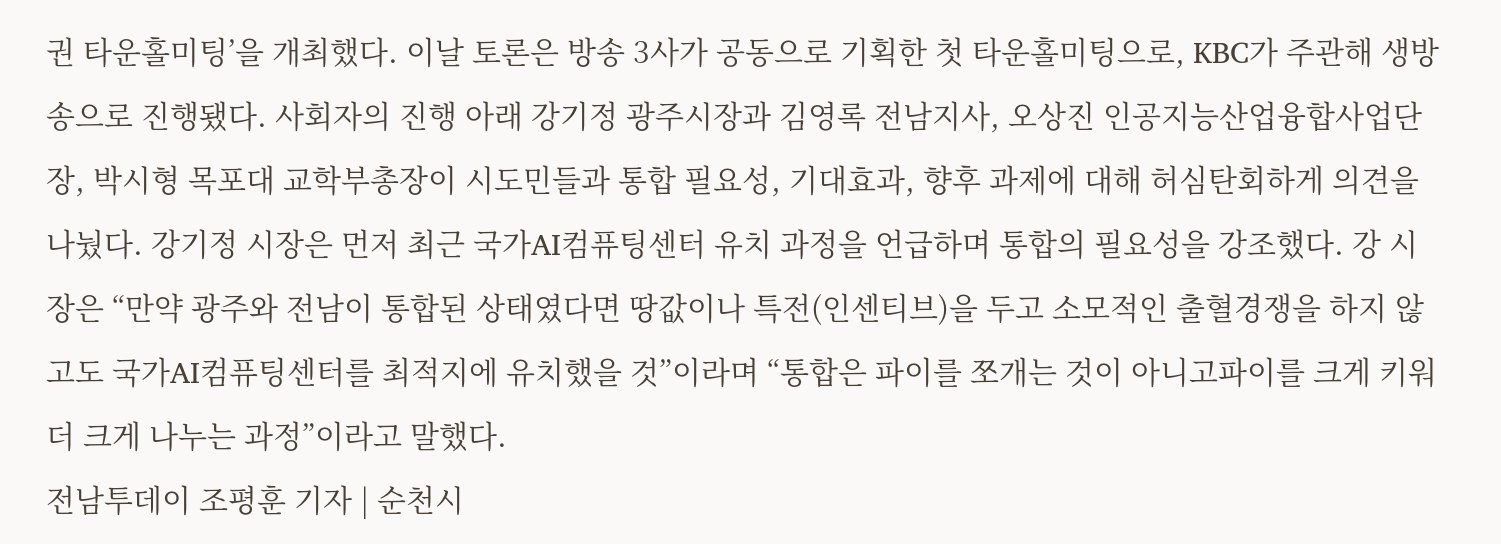권 타운홀미팅’을 개최했다. 이날 토론은 방송 3사가 공동으로 기획한 첫 타운홀미팅으로, KBC가 주관해 생방송으로 진행됐다. 사회자의 진행 아래 강기정 광주시장과 김영록 전남지사, 오상진 인공지능산업융합사업단장, 박시형 목포대 교학부총장이 시도민들과 통합 필요성, 기대효과, 향후 과제에 대해 허심탄회하게 의견을 나눴다. 강기정 시장은 먼저 최근 국가AI컴퓨팅센터 유치 과정을 언급하며 통합의 필요성을 강조했다. 강 시장은 “만약 광주와 전남이 통합된 상태였다면 땅값이나 특전(인센티브)을 두고 소모적인 출혈경쟁을 하지 않고도 국가AI컴퓨팅센터를 최적지에 유치했을 것”이라며 “통합은 파이를 쪼개는 것이 아니고파이를 크게 키워 더 크게 나누는 과정”이라고 말했다.
전남투데이 조평훈 기자 | 순천시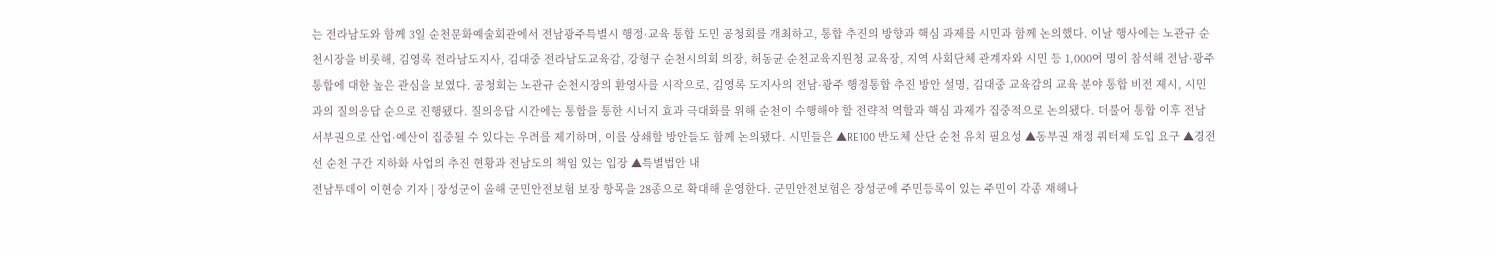는 전라남도와 함께 3일 순천문화예술회관에서 전남광주특별시 행정·교육 통합 도민 공청회를 개최하고, 통합 추진의 방향과 핵심 과제를 시민과 함께 논의했다. 이날 행사에는 노관규 순천시장을 비롯해, 김영록 전라남도지사, 김대중 전라남도교육감, 강형구 순천시의회 의장, 허동균 순천교육지원청 교육장, 지역 사회단체 관계자와 시민 등 1,000여 명이 참석해 전남·광주 통합에 대한 높은 관심을 보였다. 공청회는 노관규 순천시장의 환영사를 시작으로, 김영록 도지사의 전남·광주 행정통합 추진 방안 설명, 김대중 교육감의 교육 분야 통합 비전 제시, 시민과의 질의응답 순으로 진행됐다. 질의응답 시간에는 통합을 통한 시너지 효과 극대화를 위해 순천이 수행해야 할 전략적 역할과 핵심 과제가 집중적으로 논의됐다. 더불어 통합 이후 전남 서부권으로 산업·예산이 집중될 수 있다는 우려를 제기하며, 이를 상쇄할 방안들도 함께 논의됐다. 시민들은 ▲RE100 반도체 산단 순천 유치 필요성 ▲동부권 재정 쿼터제 도입 요구 ▲경전선 순천 구간 지하화 사업의 추진 현황과 전남도의 책임 있는 입장 ▲특별법안 내
전남투데이 이현승 기자 | 장성군이 올해 군민안전보험 보장 항목을 28종으로 확대해 운영한다. 군민안전보험은 장성군에 주민등록이 있는 주민이 각종 재해나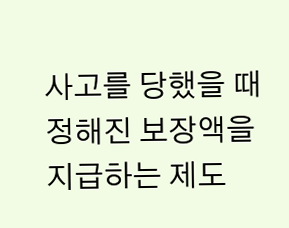사고를 당했을 때 정해진 보장액을 지급하는 제도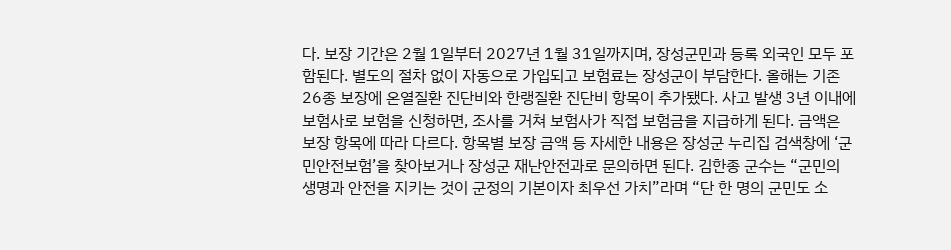다. 보장 기간은 2월 1일부터 2027년 1월 31일까지며, 장성군민과 등록 외국인 모두 포함된다. 별도의 절차 없이 자동으로 가입되고 보험료는 장성군이 부담한다. 올해는 기존 26종 보장에 온열질환 진단비와 한랭질환 진단비 항목이 추가됐다. 사고 발생 3년 이내에 보험사로 보험을 신청하면, 조사를 거쳐 보험사가 직접 보험금을 지급하게 된다. 금액은 보장 항목에 따라 다르다. 항목별 보장 금액 등 자세한 내용은 장성군 누리집 검색창에 ‘군민안전보험’을 찾아보거나 장성군 재난안전과로 문의하면 된다. 김한종 군수는 “군민의 생명과 안전을 지키는 것이 군정의 기본이자 최우선 가치”라며 “단 한 명의 군민도 소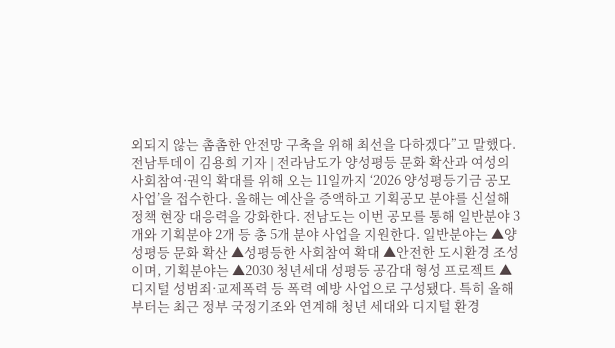외되지 않는 촘촘한 안전망 구축을 위해 최선을 다하겠다”고 말했다.
전남투데이 김용희 기자 | 전라남도가 양성평등 문화 확산과 여성의 사회참여·권익 확대를 위해 오는 11일까지 ‘2026 양성평등기금 공모사업’을 접수한다. 올해는 예산을 증액하고 기획공모 분야를 신설해 정책 현장 대응력을 강화한다. 전남도는 이번 공모를 통해 일반분야 3개와 기획분야 2개 등 총 5개 분야 사업을 지원한다. 일반분야는 ▲양성평등 문화 확산 ▲성평등한 사회참여 확대 ▲안전한 도시환경 조성이며, 기획분야는 ▲2030 청년세대 성평등 공감대 형성 프로젝트 ▲디지털 성범죄·교제폭력 등 폭력 예방 사업으로 구성됐다. 특히 올해부터는 최근 정부 국정기조와 연계해 청년 세대와 디지털 환경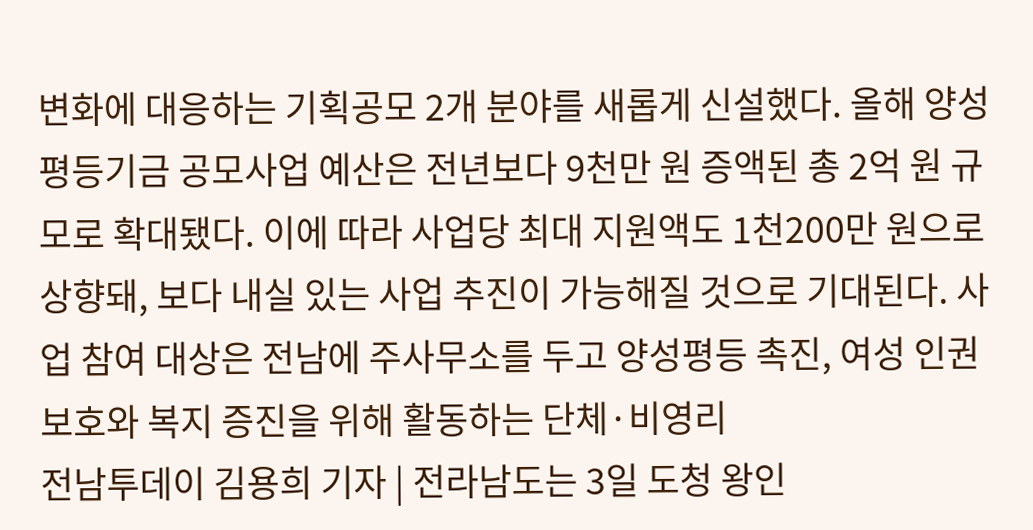변화에 대응하는 기획공모 2개 분야를 새롭게 신설했다. 올해 양성평등기금 공모사업 예산은 전년보다 9천만 원 증액된 총 2억 원 규모로 확대됐다. 이에 따라 사업당 최대 지원액도 1천200만 원으로 상향돼, 보다 내실 있는 사업 추진이 가능해질 것으로 기대된다. 사업 참여 대상은 전남에 주사무소를 두고 양성평등 촉진, 여성 인권 보호와 복지 증진을 위해 활동하는 단체·비영리
전남투데이 김용희 기자 | 전라남도는 3일 도청 왕인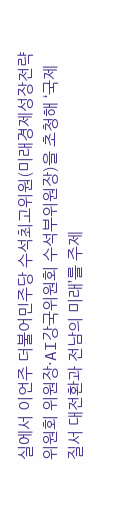실에서 이언주 더불어민주당 수석최고위원(미래경제성장전략위원회 위원장·AI강국위원회 수석부위원장)을 초청해 ‘국제질서 대전환과 전남의 미래’를 주제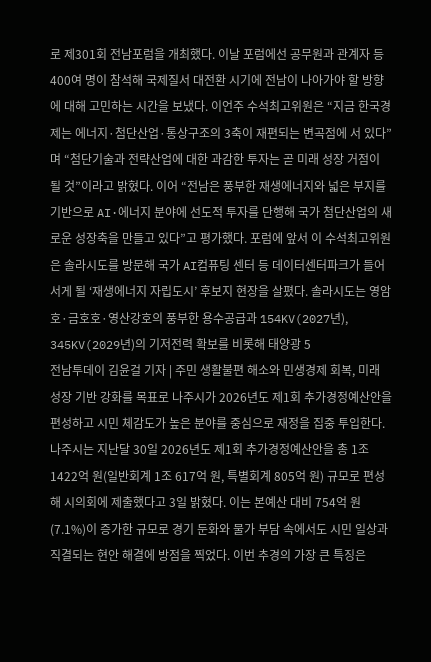로 제301회 전남포럼을 개최했다. 이날 포럼에선 공무원과 관계자 등 400여 명이 참석해 국제질서 대전환 시기에 전남이 나아가야 할 방향에 대해 고민하는 시간을 보냈다. 이언주 수석최고위원은 “지금 한국경제는 에너지·첨단산업·통상구조의 3축이 재편되는 변곡점에 서 있다”며 “첨단기술과 전략산업에 대한 과감한 투자는 곧 미래 성장 거점이 될 것”이라고 밝혔다. 이어 “전남은 풍부한 재생에너지와 넓은 부지를 기반으로 AI·에너지 분야에 선도적 투자를 단행해 국가 첨단산업의 새로운 성장축을 만들고 있다”고 평가했다. 포럼에 앞서 이 수석최고위원은 솔라시도를 방문해 국가 AI컴퓨팅 센터 등 데이터센터파크가 들어서게 될 ‘재생에너지 자립도시’ 후보지 현장을 살폈다. 솔라시도는 영암호·금호호·영산강호의 풍부한 용수공급과 154KV(2027년), 345KV(2029년)의 기저전력 확보를 비롯해 태양광 5
전남투데이 김윤걸 기자 | 주민 생활불편 해소와 민생경제 회복, 미래 성장 기반 강화를 목표로 나주시가 2026년도 제1회 추가경정예산안을 편성하고 시민 체감도가 높은 분야를 중심으로 재정을 집중 투입한다. 나주시는 지난달 30일 2026년도 제1회 추가경정예산안을 총 1조 1422억 원(일반회계 1조 617억 원, 특별회계 805억 원) 규모로 편성해 시의회에 제출했다고 3일 밝혔다. 이는 본예산 대비 754억 원(7.1%)이 증가한 규모로 경기 둔화와 물가 부담 속에서도 시민 일상과 직결되는 현안 해결에 방점을 찍었다. 이번 추경의 가장 큰 특징은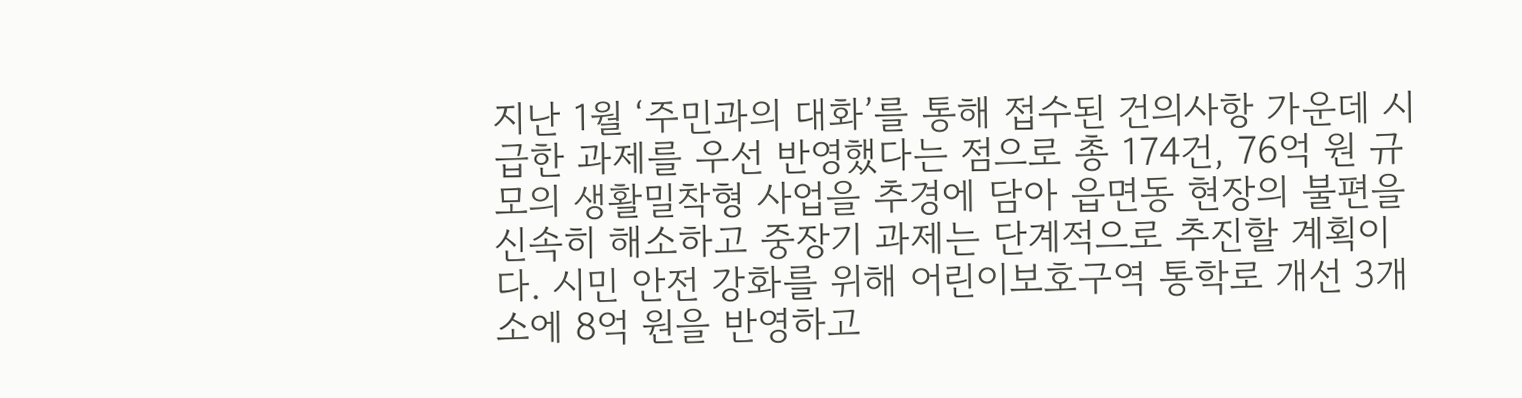지난 1월 ‘주민과의 대화’를 통해 접수된 건의사항 가운데 시급한 과제를 우선 반영했다는 점으로 총 174건, 76억 원 규모의 생활밀착형 사업을 추경에 담아 읍면동 현장의 불편을 신속히 해소하고 중장기 과제는 단계적으로 추진할 계획이다. 시민 안전 강화를 위해 어린이보호구역 통학로 개선 3개소에 8억 원을 반영하고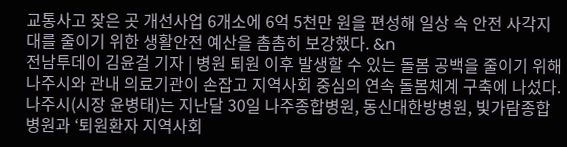교통사고 잦은 곳 개선사업 6개소에 6억 5천만 원을 편성해 일상 속 안전 사각지대를 줄이기 위한 생활안전 예산을 촘촘히 보강했다. &n
전남투데이 김윤걸 기자 | 병원 퇴원 이후 발생할 수 있는 돌봄 공백을 줄이기 위해 나주시와 관내 의료기관이 손잡고 지역사회 중심의 연속 돌봄체계 구축에 나섰다. 나주시(시장 윤병태)는 지난달 30일 나주종합병원, 동신대한방병원, 빛가람종합병원과 ‘퇴원환자 지역사회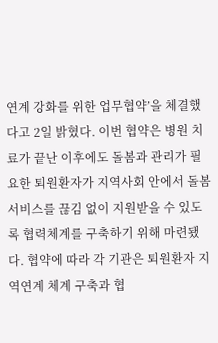연계 강화를 위한 업무협약’을 체결했다고 2일 밝혔다. 이번 협약은 병원 치료가 끝난 이후에도 돌봄과 관리가 필요한 퇴원환자가 지역사회 안에서 돌봄 서비스를 끊김 없이 지원받을 수 있도록 협력체계를 구축하기 위해 마련됐다. 협약에 따라 각 기관은 퇴원환자 지역연계 체계 구축과 협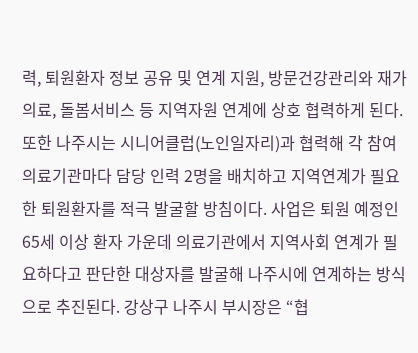력, 퇴원환자 정보 공유 및 연계 지원, 방문건강관리와 재가의료, 돌봄서비스 등 지역자원 연계에 상호 협력하게 된다. 또한 나주시는 시니어클럽(노인일자리)과 협력해 각 참여 의료기관마다 담당 인력 2명을 배치하고 지역연계가 필요한 퇴원환자를 적극 발굴할 방침이다. 사업은 퇴원 예정인 65세 이상 환자 가운데 의료기관에서 지역사회 연계가 필요하다고 판단한 대상자를 발굴해 나주시에 연계하는 방식으로 추진된다. 강상구 나주시 부시장은 “협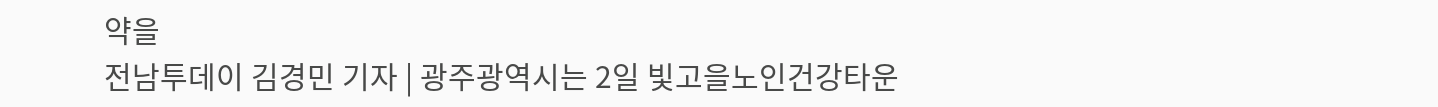약을
전남투데이 김경민 기자 | 광주광역시는 2일 빛고을노인건강타운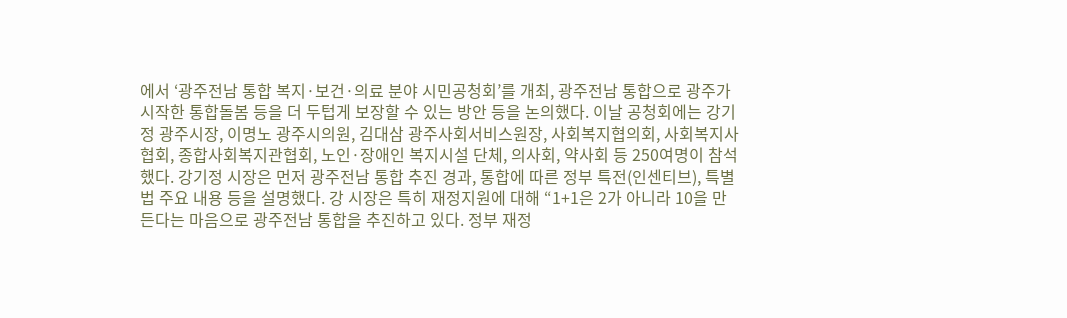에서 ‘광주전남 통합 복지·보건·의료 분야 시민공청회’를 개최, 광주전남 통합으로 광주가 시작한 통합돌봄 등을 더 두텁게 보장할 수 있는 방안 등을 논의했다. 이날 공청회에는 강기정 광주시장, 이명노 광주시의원, 김대삼 광주사회서비스원장, 사회복지협의회, 사회복지사협회, 종합사회복지관협회, 노인·장애인 복지시설 단체, 의사회, 약사회 등 250여명이 참석했다. 강기정 시장은 먼저 광주전남 통합 추진 경과, 통합에 따른 정부 특전(인센티브), 특별법 주요 내용 등을 설명했다. 강 시장은 특히 재정지원에 대해 “1+1은 2가 아니라 10을 만든다는 마음으로 광주전남 통합을 추진하고 있다. 정부 재정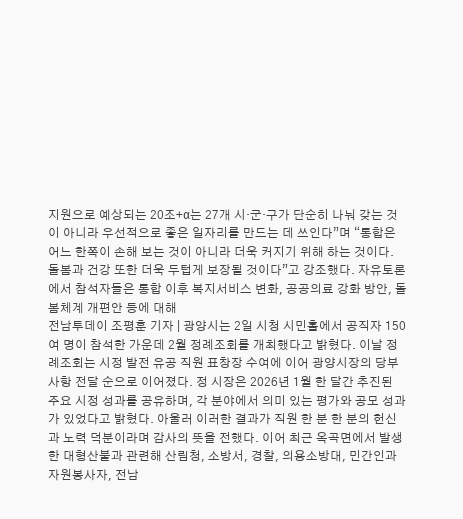지원으로 예상되는 20조+α는 27개 시·군·구가 단순히 나눠 갖는 것이 아니라 우선적으로 좋은 일자리를 만드는 데 쓰인다”며 “통합은 어느 한쪽이 손해 보는 것이 아니라 더욱 커지기 위해 하는 것이다. 돌봄과 건강 또한 더욱 두텁게 보장될 것이다”고 강조했다. 자유토론에서 참석자들은 통합 이후 복지서비스 변화, 공공의료 강화 방안, 돌봄체계 개편안 등에 대해
전남투데이 조평훈 기자 | 광양시는 2일 시청 시민홀에서 공직자 150여 명이 참석한 가운데 2월 정례조회를 개최했다고 밝혔다. 이날 정례조회는 시정 발전 유공 직원 표창장 수여에 이어 광양시장의 당부사항 전달 순으로 이어졌다. 정 시장은 2026년 1월 한 달간 추진된 주요 시정 성과를 공유하며, 각 분야에서 의미 있는 평가와 공모 성과가 있었다고 밝혔다. 아울러 이러한 결과가 직원 한 분 한 분의 헌신과 노력 덕분이라며 감사의 뜻을 전했다. 이어 최근 옥곡면에서 발생한 대형산불과 관련해 산림청, 소방서, 경찰, 의용소방대, 민간인과 자원봉사자, 전남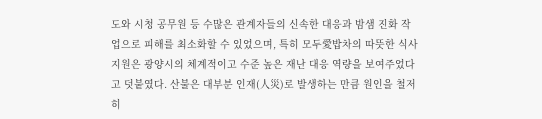도와 시청 공무원 등 수많은 관계자들의 신속한 대응과 밤샘 진화 작업으로 피해를 최소화할 수 있었으며, 특히 모두愛밥차의 따뜻한 식사 지원은 광양시의 체계적이고 수준 높은 재난 대응 역량을 보여주었다고 덧붙였다. 산불은 대부분 인재(人災)로 발생하는 만큼 원인을 철저히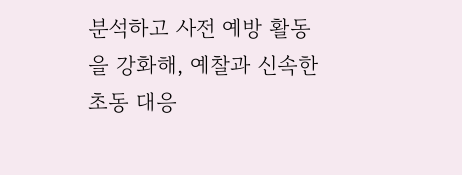분석하고 사전 예방 활동을 강화해, 예찰과 신속한 초동 대응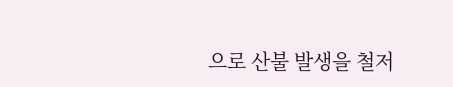으로 산불 발생을 철저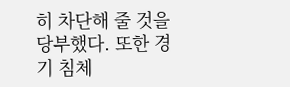히 차단해 줄 것을 당부했다. 또한 경기 침체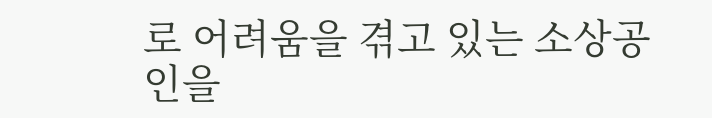로 어려움을 겪고 있는 소상공인을